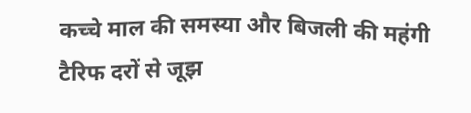कच्चे माल की समस्या और बिजली की महंगी टैरिफ दरों से जूझ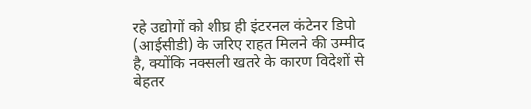रहे उद्योगों को शीघ्र ही इंटरनल कंटेनर डिपो (आईसीडी) के जरिए राहत मिलने की उम्मीद है, क्योंकि नक्सली खतरे के कारण विदेशों से बेहतर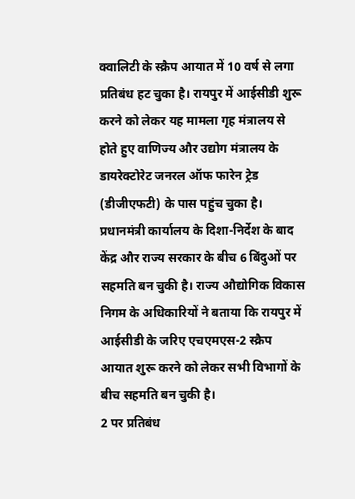क्वालिटी के स्क्रैप आयात में 10 वर्ष से लगा प्रतिबंध हट चुका है। रायपुर में आईसीडी शुरू करने को लेकर यह मामला गृह मंत्रालय से होते हुए वाणिज्य और उद्योग मंत्रालय के डायरेक्टोरेट जनरल ऑफ फारेन ट्रेड (डीजीएफटी) के पास पहुंच चुका है।
प्रधानमंत्री कार्यालय के दिशा-निर्देश के बाद केंद्र और राज्य सरकार के बीच 6 बिंदुओं पर सहमति बन चुकी है। राज्य औद्योगिक विकास निगम के अधिकारियों ने बताया कि रायपुर में आईसीडी के जरिए एचएमएस-2 स्क्रैप आयात शुरू करने को लेकर सभी विभागों के बीच सहमति बन चुकी है।
2 पर प्रतिबंध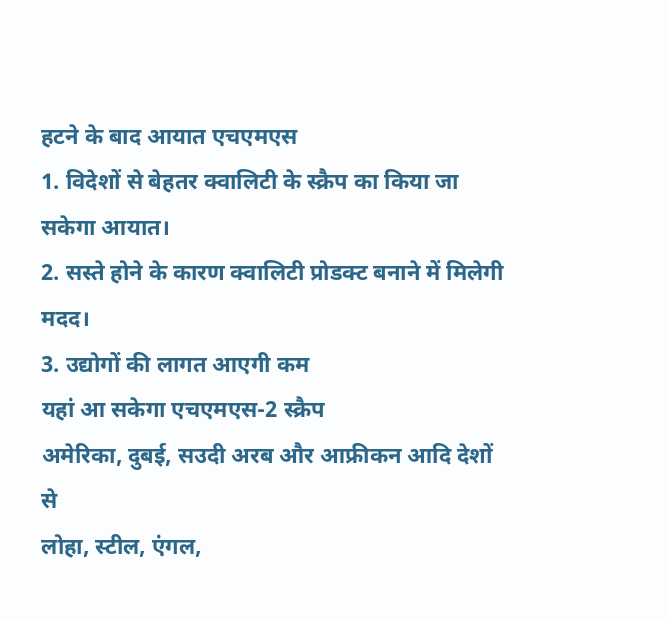हटने के बाद आयात एचएमएस
1. विदेशों से बेहतर क्वालिटी के स्क्रैप का किया जा सकेगा आयात।
2. सस्ते होने के कारण क्वालिटी प्रोडक्ट बनाने में मिलेगी मदद।
3. उद्योगों की लागत आएगी कम
यहां आ सकेगा एचएमएस-2 स्क्रैप
अमेरिका, दुबई, सउदी अरब और आफ्रीकन आदि देशों से
लोहा, स्टील, एंगल,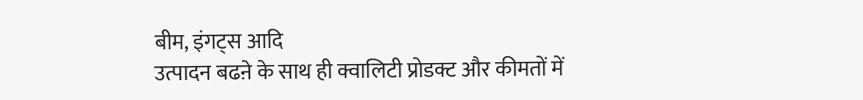बीम, इंगट्स आदि
उत्पादन बढऩे के साथ ही क्वालिटी प्रोडक्ट और कीमतों में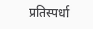प्रतिस्पर्धा